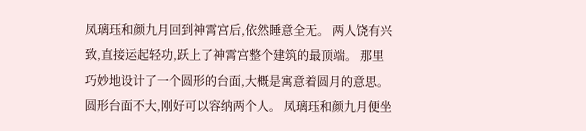凤璃珏和颜九月回到神霄宫后,依然睡意全无。 两人饶有兴致,直接运起轻功,跃上了神霄宫整个建筑的最顶端。 那里巧妙地设计了一个圆形的台面,大概是寓意着圆月的意思。 圆形台面不大,刚好可以容纳两个人。 凤璃珏和颜九月便坐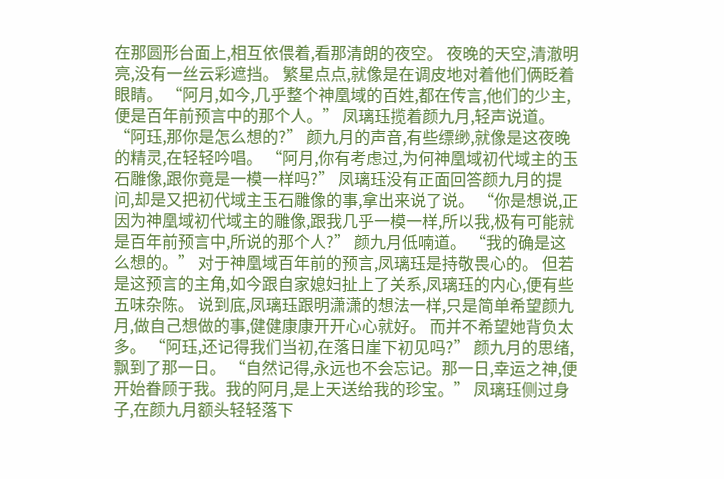在那圆形台面上,相互依偎着,看那清朗的夜空。 夜晚的天空,清澈明亮,没有一丝云彩遮挡。 繁星点点,就像是在调皮地对着他们俩眨着眼睛。 “阿月,如今,几乎整个神凰域的百姓,都在传言,他们的少主,便是百年前预言中的那个人。” 凤璃珏揽着颜九月,轻声说道。 “阿珏,那你是怎么想的?” 颜九月的声音,有些缥缈,就像是这夜晚的精灵,在轻轻吟唱。 “阿月,你有考虑过,为何神凰域初代域主的玉石雕像,跟你竟是一模一样吗?” 凤璃珏没有正面回答颜九月的提问,却是又把初代域主玉石雕像的事,拿出来说了说。 “你是想说,正因为神凰域初代域主的雕像,跟我几乎一模一样,所以我,极有可能就是百年前预言中,所说的那个人?” 颜九月低喃道。 “我的确是这么想的。” 对于神凰域百年前的预言,凤璃珏是持敬畏心的。 但若是这预言的主角,如今跟自家媳妇扯上了关系,凤璃珏的内心,便有些五味杂陈。 说到底,凤璃珏跟明潇潇的想法一样,只是简单希望颜九月,做自己想做的事,健健康康开开心心就好。 而并不希望她背负太多。 “阿珏,还记得我们当初,在落日崖下初见吗?” 颜九月的思绪,飘到了那一日。 “自然记得,永远也不会忘记。那一日,幸运之神,便开始眷顾于我。我的阿月,是上天送给我的珍宝。” 凤璃珏侧过身子,在颜九月额头轻轻落下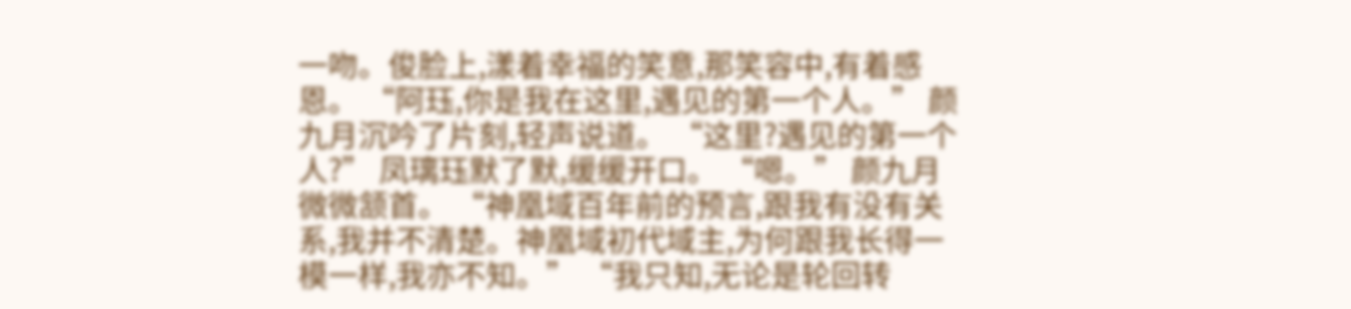一吻。俊脸上,漾着幸福的笑意,那笑容中,有着感恩。 “阿珏,你是我在这里,遇见的第一个人。” 颜九月沉吟了片刻,轻声说道。 “这里?遇见的第一个人?” 凤璃珏默了默,缓缓开口。 “嗯。” 颜九月微微颔首。 “神凰域百年前的预言,跟我有没有关系,我并不清楚。神凰域初代域主,为何跟我长得一模一样,我亦不知。” “我只知,无论是轮回转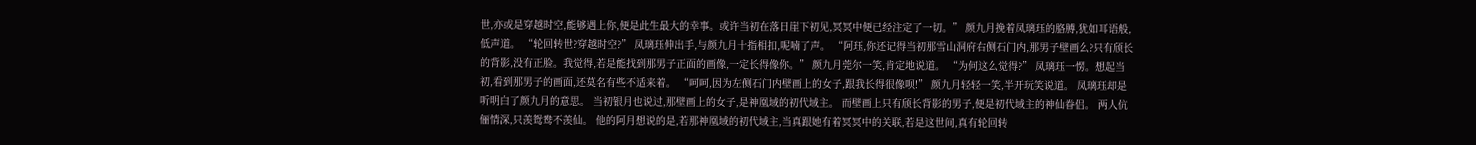世,亦或是穿越时空,能够遇上你,便是此生最大的幸事。或许当初在落日崖下初见,冥冥中便已经注定了一切。” 颜九月挽着凤璃珏的胳膊,犹如耳语般,低声道。 “轮回转世?穿越时空?” 凤璃珏伸出手,与颜九月十指相扣,呢喃了声。 “阿珏,你还记得当初那雪山洞府右侧石门内,那男子壁画么?只有颀长的背影,没有正脸。我觉得,若是能找到那男子正面的画像,一定长得像你。” 颜九月莞尔一笑,肯定地说道。 “为何这么觉得?” 凤璃珏一愣。想起当初,看到那男子的画面,还莫名有些不适来着。 “呵呵,因为左侧石门内壁画上的女子,跟我长得很像呗!” 颜九月轻轻一笑,半开玩笑说道。 凤璃珏却是听明白了颜九月的意思。 当初银月也说过,那壁画上的女子,是神凰域的初代域主。 而壁画上只有颀长背影的男子,便是初代域主的神仙眷侣。 两人伉俪情深,只羡鸳鸯不羡仙。 他的阿月想说的是,若那神凰域的初代域主,当真跟她有着冥冥中的关联,若是这世间,真有轮回转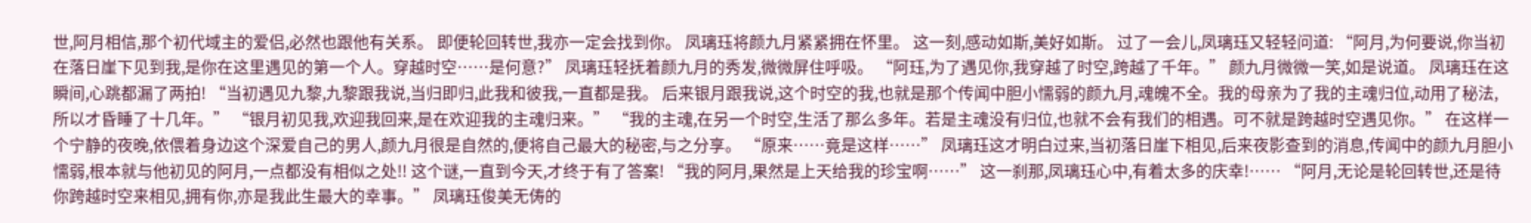世,阿月相信,那个初代域主的爱侣,必然也跟他有关系。 即便轮回转世,我亦一定会找到你。 凤璃珏将颜九月紧紧拥在怀里。 这一刻,感动如斯,美好如斯。 过了一会儿,凤璃珏又轻轻问道: “阿月,为何要说,你当初在落日崖下见到我,是你在这里遇见的第一个人。穿越时空……是何意?” 凤璃珏轻抚着颜九月的秀发,微微屏住呼吸。 “阿珏,为了遇见你,我穿越了时空,跨越了千年。” 颜九月微微一笑,如是说道。 凤璃珏在这瞬间,心跳都漏了两拍! “当初遇见九黎,九黎跟我说,当归即归,此我和彼我,一直都是我。 后来银月跟我说,这个时空的我,也就是那个传闻中胆小懦弱的颜九月,魂魄不全。我的母亲为了我的主魂归位,动用了秘法,所以才昏睡了十几年。” “银月初见我,欢迎我回来,是在欢迎我的主魂归来。” “我的主魂,在另一个时空,生活了那么多年。若是主魂没有归位,也就不会有我们的相遇。可不就是跨越时空遇见你。” 在这样一个宁静的夜晚,依偎着身边这个深爱自己的男人,颜九月很是自然的,便将自己最大的秘密,与之分享。 “原来……竟是这样……” 凤璃珏这才明白过来,当初落日崖下相见,后来夜影查到的消息,传闻中的颜九月胆小懦弱,根本就与他初见的阿月,一点都没有相似之处!! 这个谜,一直到今天,才终于有了答案! “我的阿月,果然是上天给我的珍宝啊……” 这一刹那,凤璃珏心中,有着太多的庆幸!…… “阿月,无论是轮回转世,还是待你跨越时空来相见,拥有你,亦是我此生最大的幸事。” 凤璃珏俊美无俦的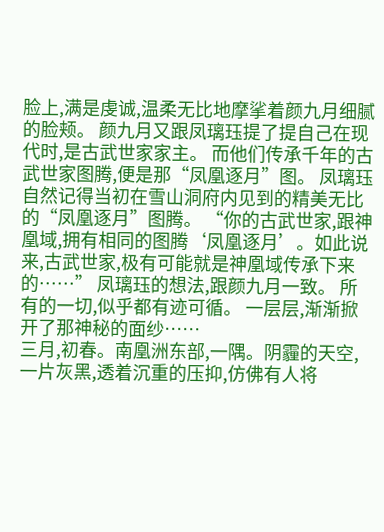脸上,满是虔诚,温柔无比地摩挲着颜九月细腻的脸颊。 颜九月又跟凤璃珏提了提自己在现代时,是古武世家家主。 而他们传承千年的古武世家图腾,便是那“凤凰逐月”图。 凤璃珏自然记得当初在雪山洞府内见到的精美无比的“凤凰逐月”图腾。 “你的古武世家,跟神凰域,拥有相同的图腾‘凤凰逐月’。如此说来,古武世家,极有可能就是神凰域传承下来的……” 凤璃珏的想法,跟颜九月一致。 所有的一切,似乎都有迹可循。 一层层,渐渐掀开了那神秘的面纱……
三月,初春。南凰洲东部,一隅。阴霾的天空,一片灰黑,透着沉重的压抑,仿佛有人将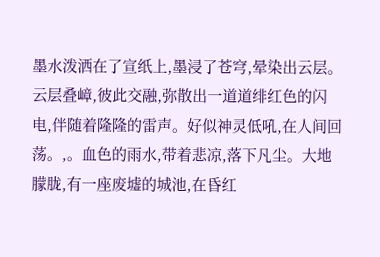墨水泼洒在了宣纸上,墨浸了苍穹,晕染出云层。云层叠嶂,彼此交融,弥散出一道道绯红色的闪电,伴随着隆隆的雷声。好似神灵低吼,在人间回荡。,。血色的雨水,带着悲凉,落下凡尘。大地朦胧,有一座废墟的城池,在昏红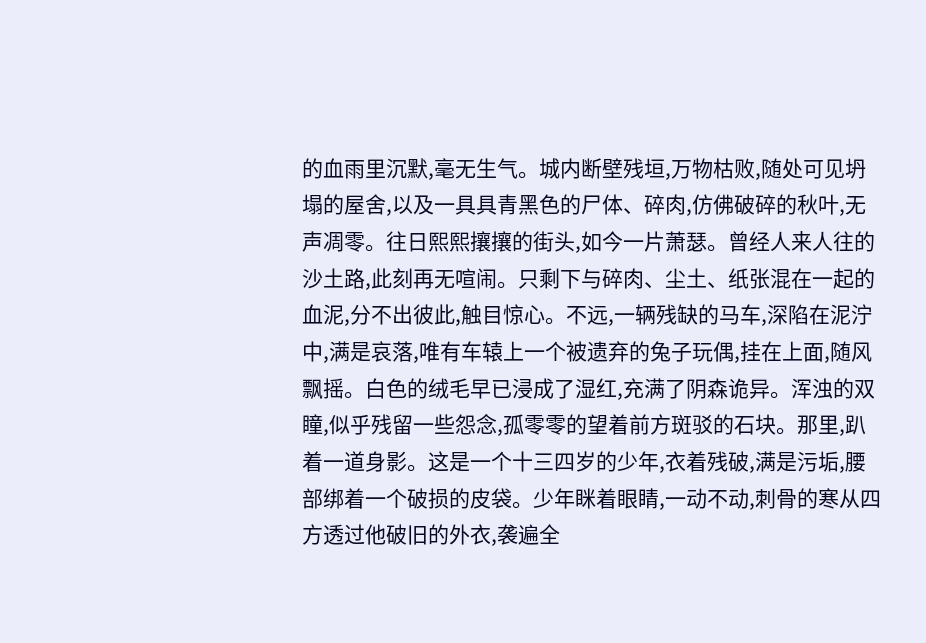的血雨里沉默,毫无生气。城内断壁残垣,万物枯败,随处可见坍塌的屋舍,以及一具具青黑色的尸体、碎肉,仿佛破碎的秋叶,无声凋零。往日熙熙攘攘的街头,如今一片萧瑟。曾经人来人往的沙土路,此刻再无喧闹。只剩下与碎肉、尘土、纸张混在一起的血泥,分不出彼此,触目惊心。不远,一辆残缺的马车,深陷在泥泞中,满是哀落,唯有车辕上一个被遗弃的兔子玩偶,挂在上面,随风飘摇。白色的绒毛早已浸成了湿红,充满了阴森诡异。浑浊的双瞳,似乎残留一些怨念,孤零零的望着前方斑驳的石块。那里,趴着一道身影。这是一个十三四岁的少年,衣着残破,满是污垢,腰部绑着一个破损的皮袋。少年眯着眼睛,一动不动,刺骨的寒从四方透过他破旧的外衣,袭遍全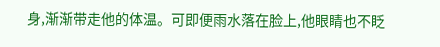身,渐渐带走他的体温。可即便雨水落在脸上,他眼睛也不眨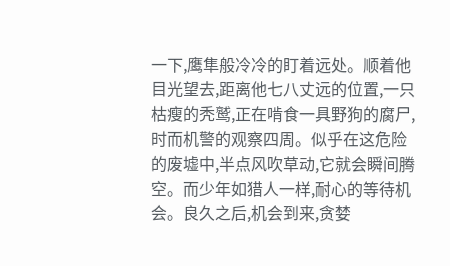一下,鹰隼般冷冷的盯着远处。顺着他目光望去,距离他七八丈远的位置,一只枯瘦的秃鹫,正在啃食一具野狗的腐尸,时而机警的观察四周。似乎在这危险的废墟中,半点风吹草动,它就会瞬间腾空。而少年如猎人一样,耐心的等待机会。良久之后,机会到来,贪婪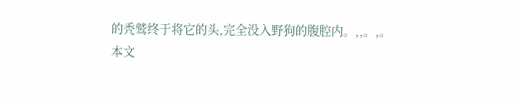的秃鹫终于将它的头,完全没入野狗的腹腔内。,,。,。
本文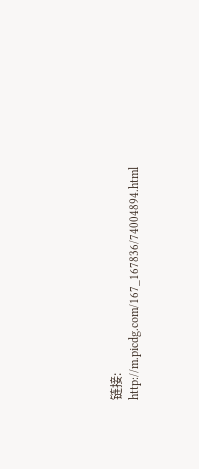链接:
http://m.picdg.com/167_167836/74004894.html